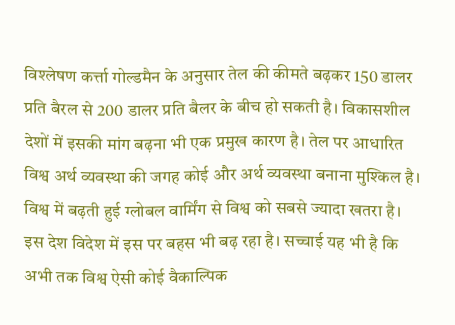विश्लेषण कर्त्ता गोल्डमैन के अनुसार तेल की कीमते बढ़कर 150 डालर प्रति बैरल से 200 डालर प्रति बैलर के बीच हो सकती है। विकासशील देशों में इसकी मांग बढ़ना भी एक प्रमुख कारण है। तेल पर आधारित विश्व अर्थ व्यवस्था की जगह कोई और अर्थ व्यवस्था बनाना मुश्किल है।
विश्व में बढ़ती हुई ग्लोबल वार्मिंग से विश्व को सबसे ज्यादा खतरा है। इस देश विदेश में इस पर बहस भी बढ़ रहा है। सच्चाई यह भी है कि अभी तक विश्व ऐसी कोई वैकाल्पिक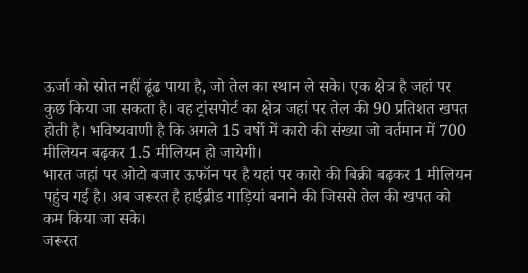ऊर्जा को स्रोत नहीं ढूंढ पाया है, जो तेल का स्थान ले सके। एक क्षेत्र है जहां पर कुछ किया जा सकता है। वह ट्रांसपोर्ट का क्षेत्र जहां पर तेल की 90 प्रतिशत खपत होती है। भविष्यवाणी है कि अगले 15 वर्षो में कारो की संख्या जो वर्तमान में 700 मीलियन बढ़कर 1.5 मीलियन हो जायेगी।
भारत जहां पर ओटो बजार ऊफॉन पर है यहां पर कारो की बिक्री बढ़कर 1 मीलियन पहुंच गई है। अब जरूरत है हाईब्रीड गाड़ियां बनाने की जिससे तेल की खपत को कम किया जा सके।
जरूरत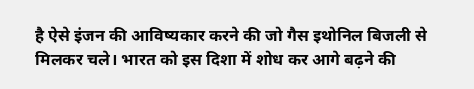है ऐसे इंजन की आविष्यकार करने की जो गैस इथोनिल बिजली से मिलकर चले। भारत को इस दिशा में शोध कर आगे बढ़ने की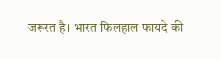जरूरत है। भारत फिलहाल फायदे की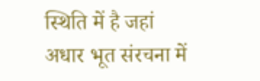स्थिति में है जहां अधार भूत संरचना में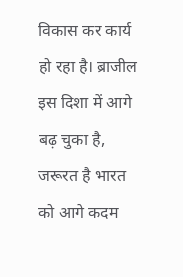विकास कर कार्य हो रहा है। ब्राजील इस दिशा में आगे बढ़ चुका है, जरूरत है भारत को आगे कदम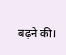बढ़ने की।